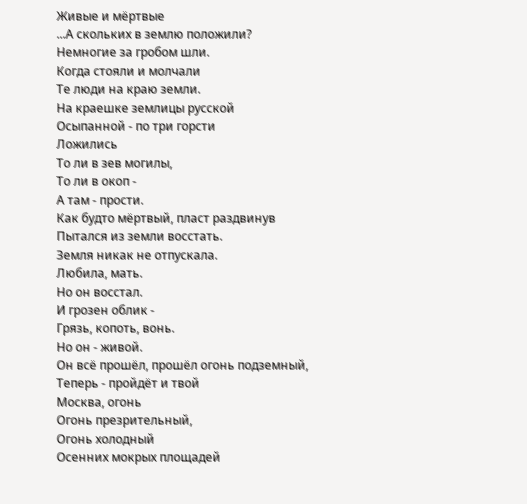Живые и мёртвые
...А скольких в землю положили?
Немногие за гробом шли.
Когда стояли и молчали
Те люди на краю земли.
На краешке землицы русской
Осыпанной - по три горсти
Ложились
То ли в зев могилы,
То ли в окоп -
А там - прости.
Как будто мёртвый, пласт раздвинув
Пытался из земли восстать.
Земля никак не отпускала.
Любила, мать.
Но он восстал.
И грозен облик -
Грязь, копоть, вонь.
Но он - живой.
Он всё прошёл, прошёл огонь подземный,
Теперь - пройдёт и твой
Москва, огонь
Огонь презрительный,
Огонь холодный
Осенних мокрых площадей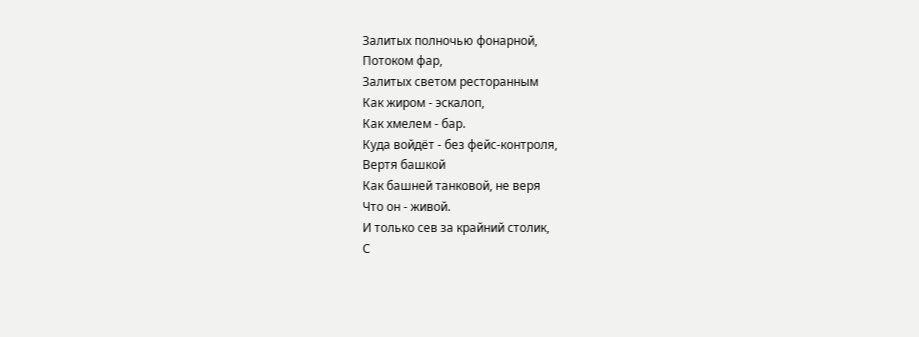Залитых полночью фонарной,
Потоком фар,
Залитых светом ресторанным
Как жиром - эскалоп,
Как хмелем - бар.
Куда войдёт - без фейс-контроля,
Вертя башкой
Как башней танковой, не веря
Что он - живой.
И только сев за крайний столик,
С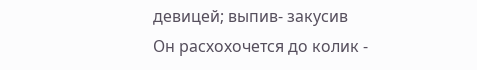девицей; выпив- закусив
Он расхохочется до колик -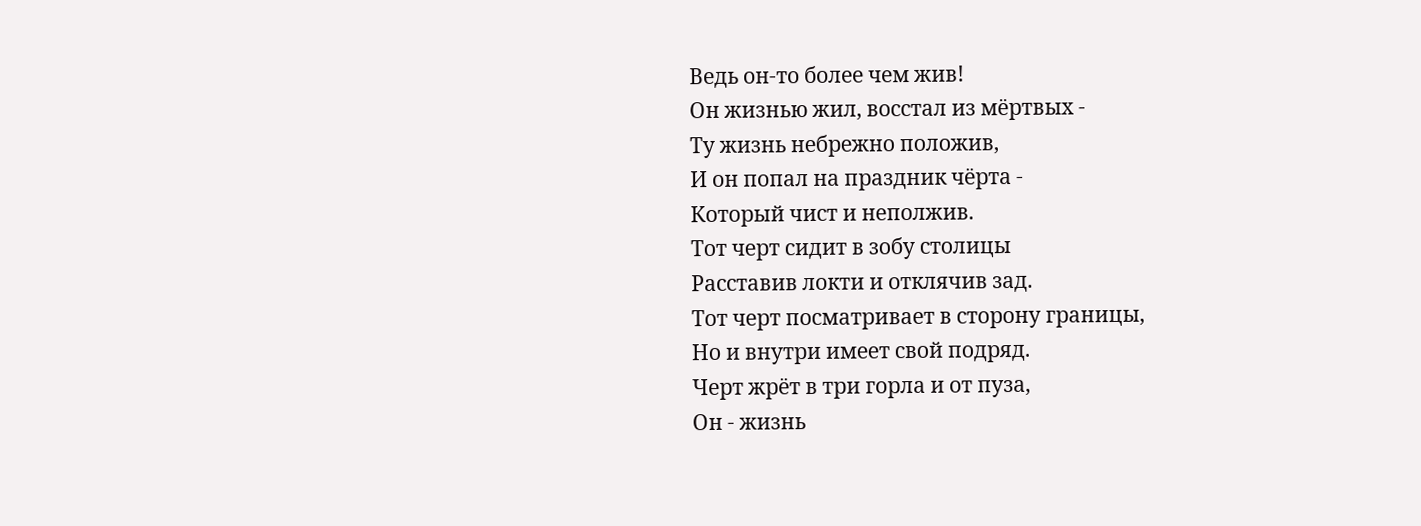Ведь он-то более чем жив!
Он жизнью жил, восстал из мёртвых -
Ту жизнь небрежно положив,
И он попал на праздник чёрта -
Который чист и неполжив.
Тот черт сидит в зобу столицы
Расставив локти и отклячив зад.
Тот черт посматривает в сторону границы,
Но и внутри имеет свой подряд.
Черт жрёт в три горла и от пуза,
Он - жизнь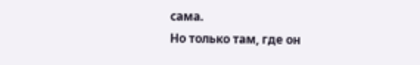сама.
Но только там, где он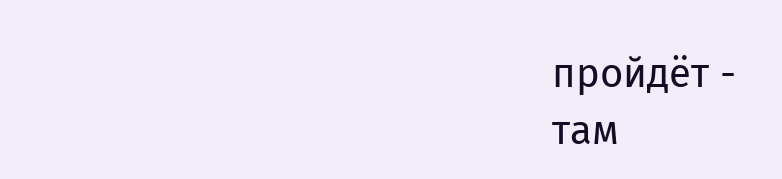пройдёт -
там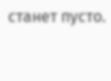станет пусто.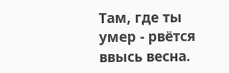Там, где ты умер - рвётся ввысь весна.